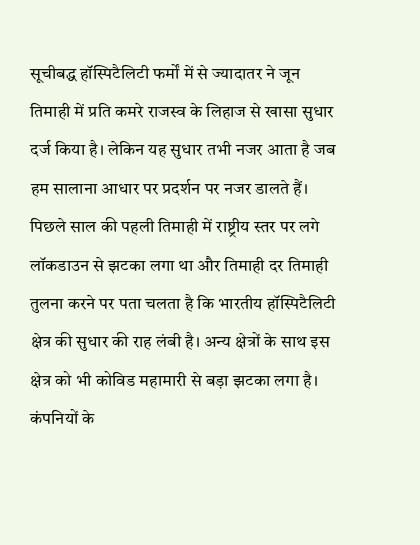सूचीबद्ध हॉस्पिटैलिटी फर्मों में से ज्यादातर ने जून तिमाही में प्रति कमरे राजस्व के लिहाज से खासा सुधार दर्ज किया है। लेकिन यह सुधार तभी नजर आता है जब हम सालाना आधार पर प्रदर्शन पर नजर डालते हैं। पिछले साल की पहली तिमाही में राष्ट्रीय स्तर पर लगे लॉकडाउन से झटका लगा था और तिमाही दर तिमाही तुलना करने पर पता चलता है कि भारतीय हॉस्पिटैलिटी क्षेत्र की सुधार की राह लंबी है। अन्य क्षेत्रों के साथ इस क्षेत्र को भी कोविड महामारी से बड़ा झटका लगा है।
कंपनियों के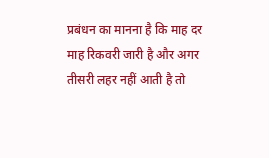प्रबंधन का मानना है कि माह दर माह रिकवरी जारी है और अगर तीसरी लहर नहीं आती है तो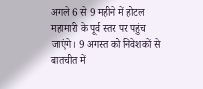अगले 6 से 9 महीने में होटल महामारी के पूर्व स्तर पर पहुंच जाएंगे। 9 अगस्त को निवेशकों से बातचीत में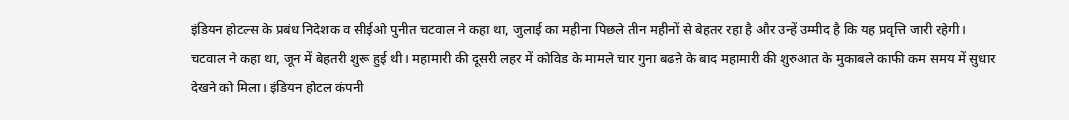इंडियन होटल्स के प्रबंध निदेशक व सीईओ पुनीत चटवाल ने कहा था, जुलाई का महीना पिछले तीन महीनों से बेहतर रहा है और उन्हें उम्मीद है कि यह प्रवृत्ति जारी रहेगी।
चटवाल ने कहा था, जून में बेहतरी शुरू हुई थी। महामारी की दूसरी लहर में कोविड के मामले चार गुना बढऩे के बाद महामारी की शुरुआत के मुकाबले काफी कम समय में सुधार देखने को मिला। इंडियन होटल कंपनी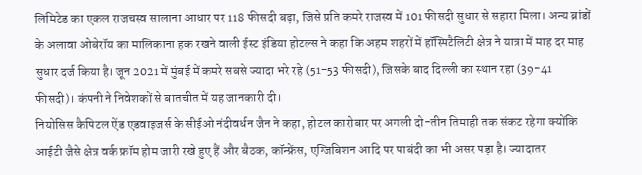लिमिटेड का एकल राजचस्व सालाना आधार पर 118 फीसदी बढ़ा, जिसे प्रति कमरे राजस्व में 101 फीसदी सुधार से सहारा मिला। अन्य ब्रांडों के अलावा ओबेरॉय का मालिकाना हक रखने वाली ईस्ट इंडिया होटल्स ने कहा कि अहम शहरों में हॉस्पिटैलिटी क्षेत्र ने यात्रा में माह दर माह सुधार दर्ज किया है। जून 2021 में मुंबई में कमरे सबसे ज्यादा भरे रहे (51-53 फीसदी), जिसके बाद दिल्ली का स्थान रहा (39-41 फीसदी)। कंपनी ने निवेशकों से बातचीत में यह जानकारी दी।
नियोसिस कैपिटल ऐंड एडवाइजर्स के सीईओ नंदीवर्धन जैन ने कहा, होटल कारोबार पर अगली दो-तीन तिमाही तक संकट रहेगा क्योंकि आईटी जैसे क्षेत्र वर्क फ्रॉम होम जारी रखे हुए हैं और बैठक, कॉन्फ्रेंस, एग्जिबिशन आदि पर पाबंदी का भी असर पड़ा है। ज्यादातर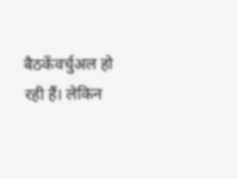बैठकेंवर्चुअल हो रही हैं। लेकिन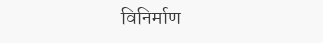विनिर्माण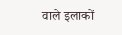वाले इलाकों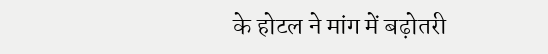के होटल ने मांग में बढ़ोतरी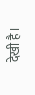देखी है।